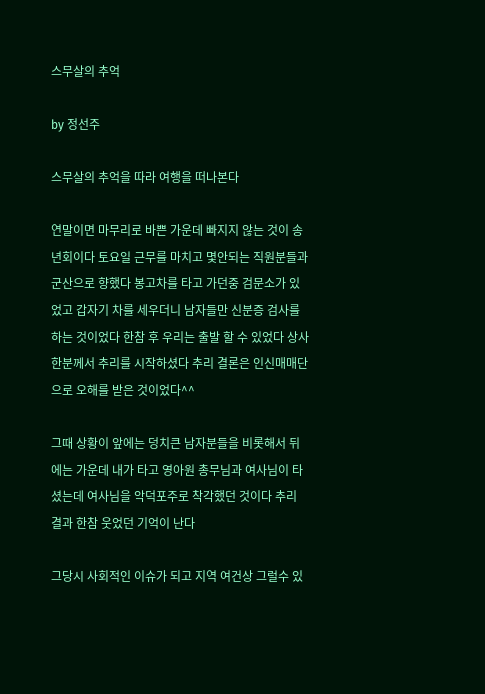스무살의 추억

by 정선주

스무살의 추억을 따라 여행을 떠나본다

연말이면 마무리로 바쁜 가운데 빠지지 않는 것이 송년회이다 토요일 근무를 마치고 몇안되는 직원분들과 군산으로 향했다 봉고차를 타고 가던중 검문소가 있었고 갑자기 차를 세우더니 남자들만 신분증 검사를 하는 것이었다 한참 후 우리는 출발 할 수 있었다 상사 한분께서 추리를 시작하셨다 추리 결론은 인신매매단으로 오해를 받은 것이었다^^

그때 상황이 앞에는 덩치큰 남자분들을 비롯해서 뒤에는 가운데 내가 타고 영아원 총무님과 여사님이 타셨는데 여사님을 악덕포주로 착각했던 것이다 추리 결과 한참 웃었던 기억이 난다

그당시 사회적인 이슈가 되고 지역 여건상 그럴수 있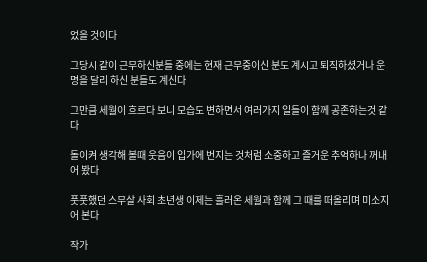었을 것이다

그당시 같이 근무하신분들 중에는 현재 근무중이신 분도 계시고 퇴직하셨거나 운명을 달리 하신 분들도 계신다

그만큼 세월이 흐르다 보니 모습도 변하면서 여러가지 일들이 함께 공존하는것 같다

돌이켜 생각해 볼때 웃음이 입가에 번지는 것처럼 소중하고 즐거운 추억하나 꺼내어 봤다

풋풋했던 스무살 사회 초년생 이제는 흘러온 세월과 함께 그 때를 떠올리며 미소지어 본다

작가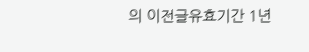의 이전글유효기간 1년